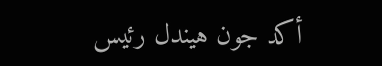أكد جون هيندل رئيس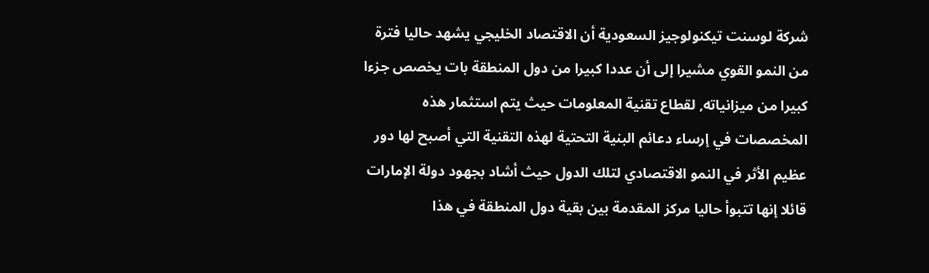شركة لوسنت تيكنولوجيز السعودية أن الاقتصاد الخليجي يشهد حاليا فترة من النمو القوي مشيرا إلى أن عددا كبيرا من دول المنطقة بات يخصص جزءا كبيرا من ميزانياته, لقطاع تقنية المعلومات حيث يتم استثمار هذه المخصصات في إرساء دعائم البنية التحتية لهذه التقنية التي أصبح لها دور عظيم الأثر في النمو الاقتصادي لتلك الدول حيث أشاد بجهود دولة الإمارات قائلا إنها تتبوأ حاليا مركز المقدمة بين بقية دول المنطقة في هذا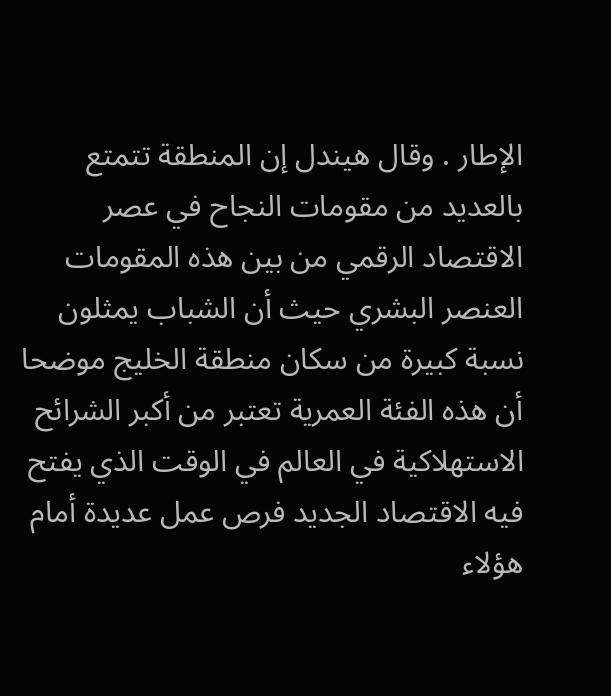الإطار . وقال هيندل إن المنطقة تتمتع بالعديد من مقومات النجاح في عصر الاقتصاد الرقمي من بين هذه المقومات العنصر البشري حيث أن الشباب يمثلون نسبة كبيرة من سكان منطقة الخليج موضحا أن هذه الفئة العمرية تعتبر من أكبر الشرائح الاستهلاكية في العالم في الوقت الذي يفتح فيه الاقتصاد الجديد فرص عمل عديدة أمام هؤلاء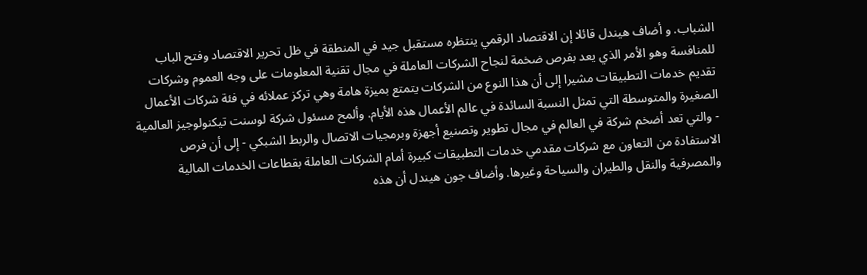الشباب. و أضاف هيندل قائلا إن الاقتصاد الرقمي ينتظره مستقبل جيد في المنطقة في ظل تحرير الاقتصاد وفتح الباب للمنافسة وهو الأمر الذي يعد بفرص ضخمة لنجاح الشركات العاملة في مجال تقنية المعلومات على وجه العموم وشركات تقديم خدمات التطبيقات مشيرا إلى أن هذا النوع من الشركات يتمتع بميزة هامة وهي تركز عملائه في فئة شركات الأعمال الصغيرة والمتوسطة التي تمثل النسبة السائدة في عالم الأعمال هذه الأيام. وألمح مسئول شركة لوسنت تيكنولوجيز العالمية - والتي تعد أضخم شركة في العالم في مجال تطوير وتصنيع أجهزة وبرمجيات الاتصال والربط الشبكي - إلى أن فرص الاستفادة من التعاون مع شركات مقدمي خدمات التطبيقات كبيرة أمام الشركات العاملة بقطاعات الخدمات المالية والمصرفية والنقل والطيران والسياحة وغيرها. وأضاف جون هيندل أن هذه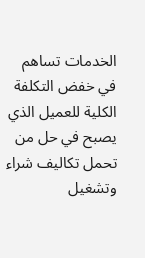الخدمات تساهم في خفض التكلفة الكلية للعميل الذي يصبح في حل من تحمل تكاليف شراء وتشغيل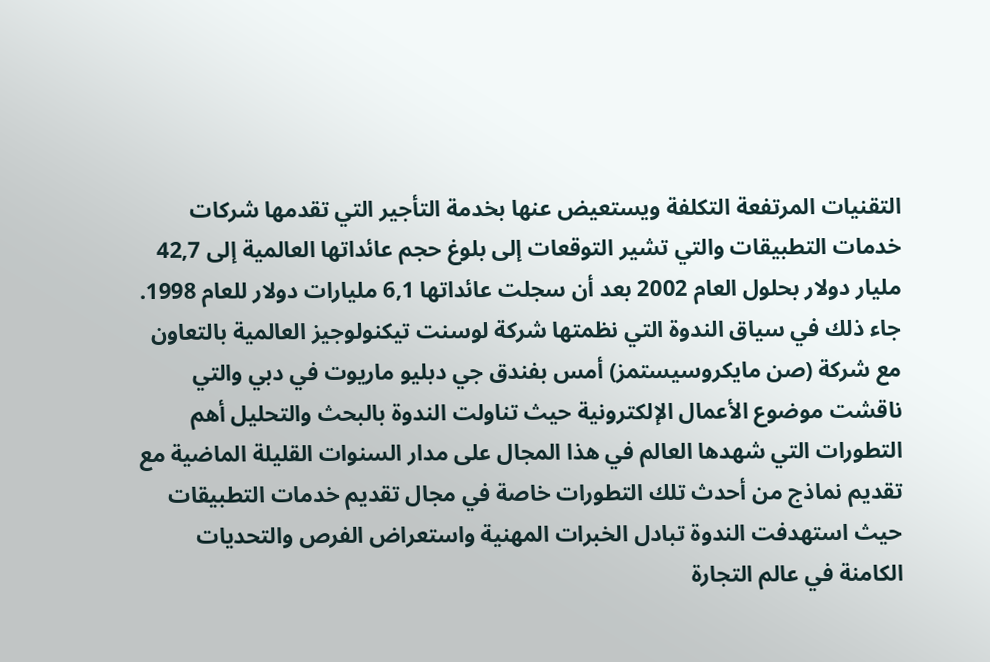التقنيات المرتفعة التكلفة ويستعيض عنها بخدمة التأجير التي تقدمها شركات خدمات التطبيقات والتي تشير التوقعات إلى بلوغ حجم عائداتها العالمية إلى 42,7 مليار دولار بحلول العام 2002 بعد أن سجلت عائداتها 6,1 مليارات دولار للعام 1998. جاء ذلك في سياق الندوة التي نظمتها شركة لوسنت تيكنولوجيز العالمية بالتعاون مع شركة (صن مايكروسيستمز) أمس بفندق جي دبليو ماريوت في دبي والتي ناقشت موضوع الأعمال الإلكترونية حيث تناولت الندوة بالبحث والتحليل أهم التطورات التي شهدها العالم في هذا المجال على مدار السنوات القليلة الماضية مع تقديم نماذج من أحدث تلك التطورات خاصة في مجال تقديم خدمات التطبيقات حيث استهدفت الندوة تبادل الخبرات المهنية واستعراض الفرص والتحديات الكامنة في عالم التجارة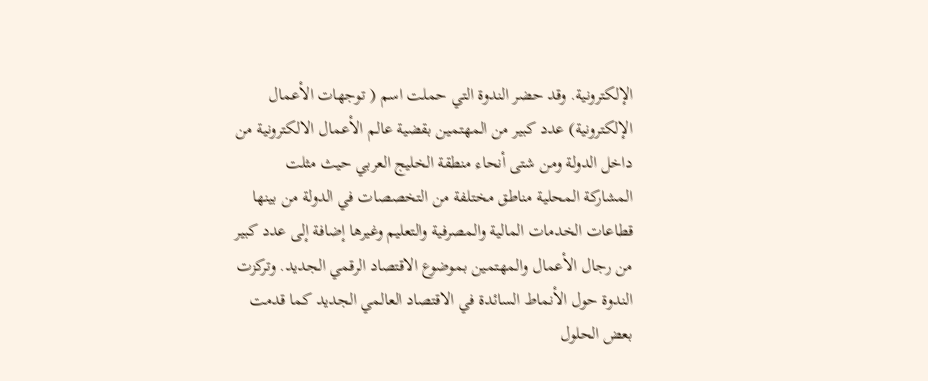الإلكترونية. وقد حضر الندوة التي حملت اسم ( توجهات الأعمال الإلكترونية) عدد كبير من المهتمين بقضية عالم الأعمال الالكترونية من داخل الدولة ومن شتى أنحاء منطقة الخليج العربي حيث مثلت المشاركة المحلية مناطق مختلفة من التخصصات في الدولة من بينها قطاعات الخدمات المالية والمصرفية والتعليم وغيرها إضافة إلى عدد كبير من رجال الأعمال والمهتمين بموضوع الاقتصاد الرقمي الجديد. وتركزت الندوة حول الأنماط السائدة في الاقتصاد العالمي الجديد كما قدمت بعض الحلول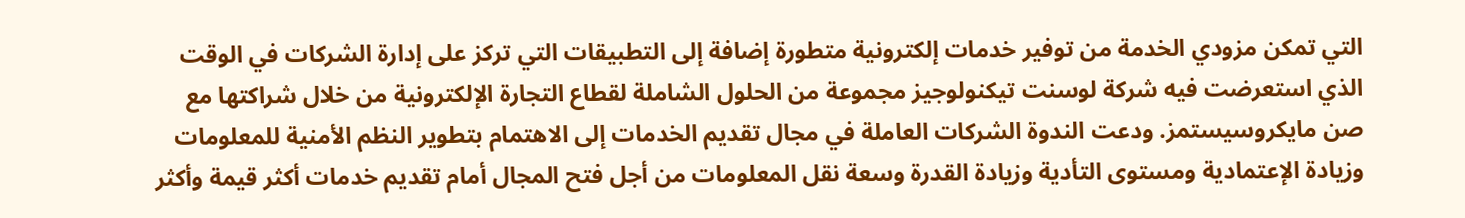التي تمكن مزودي الخدمة من توفير خدمات إلكترونية متطورة إضافة إلى التطبيقات التي تركز على إدارة الشركات في الوقت الذي استعرضت فيه شركة لوسنت تيكنولوجيز مجموعة من الحلول الشاملة لقطاع التجارة الإلكترونية من خلال شراكتها مع صن مايكروسيستمز. ودعت الندوة الشركات العاملة في مجال تقديم الخدمات إلى الاهتمام بتطوير النظم الأمنية للمعلومات وزيادة الإعتمادية ومستوى التأدية وزيادة القدرة وسعة نقل المعلومات من أجل فتح المجال أمام تقديم خدمات أكثر قيمة وأكثر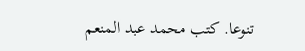تنوعا. كتب محمد عبد المنعم